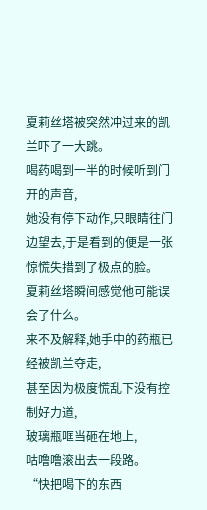夏莉丝塔被突然冲过来的凯兰吓了一大跳。
喝药喝到一半的时候听到门开的声音,
她没有停下动作,只眼睛往门边望去,于是看到的便是一张惊慌失措到了极点的脸。
夏莉丝塔瞬间感觉他可能误会了什么。
来不及解释,她手中的药瓶已经被凯兰夺走,
甚至因为极度慌乱下没有控制好力道,
玻璃瓶哐当砸在地上,
咕噜噜滚出去一段路。
“快把喝下的东西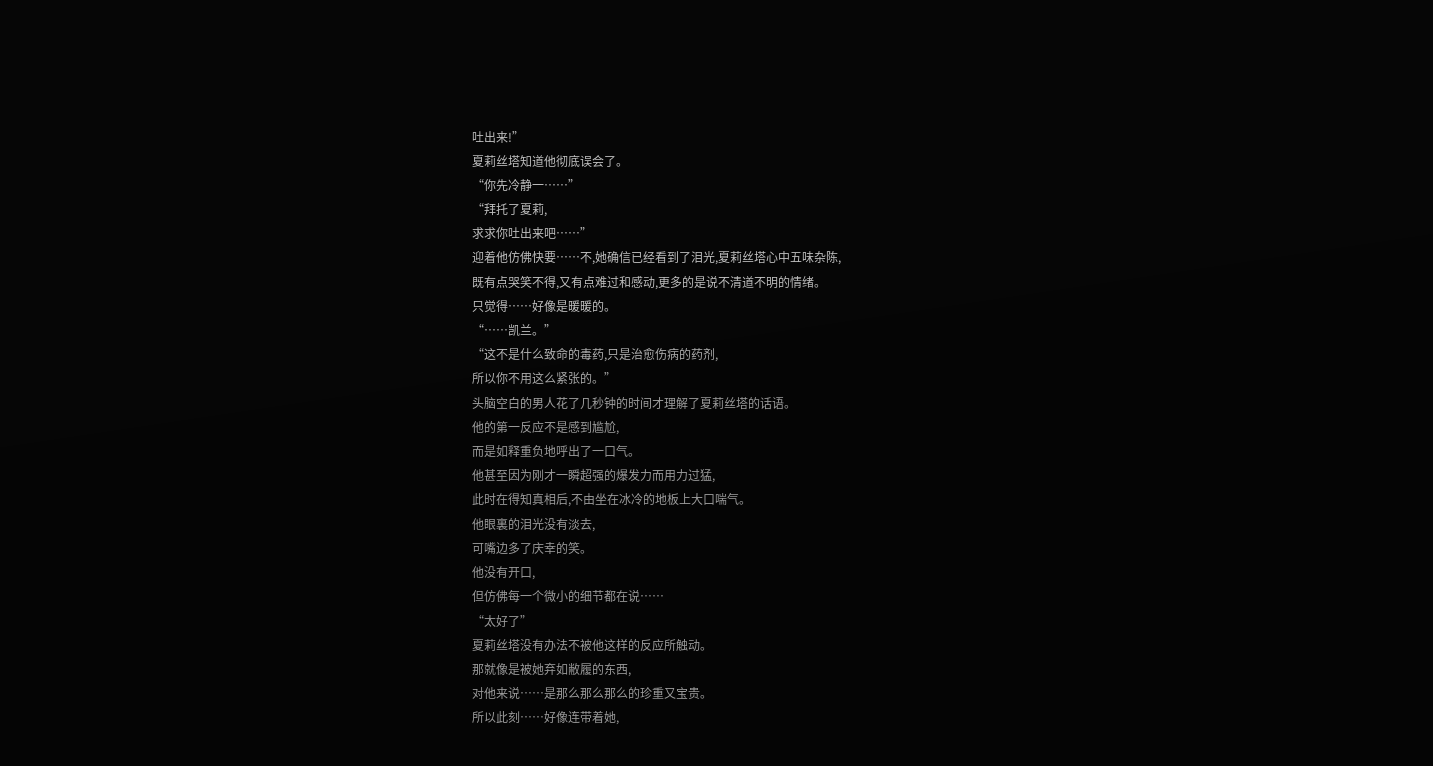吐出来!”
夏莉丝塔知道他彻底误会了。
“你先冷静一……”
“拜托了夏莉,
求求你吐出来吧……”
迎着他仿佛快要……不,她确信已经看到了泪光,夏莉丝塔心中五味杂陈,
既有点哭笑不得,又有点难过和感动,更多的是说不清道不明的情绪。
只觉得……好像是暖暖的。
“……凯兰。”
“这不是什么致命的毒药,只是治愈伤病的药剂,
所以你不用这么紧张的。”
头脑空白的男人花了几秒钟的时间才理解了夏莉丝塔的话语。
他的第一反应不是感到尴尬,
而是如释重负地呼出了一口气。
他甚至因为刚才一瞬超强的爆发力而用力过猛,
此时在得知真相后,不由坐在冰冷的地板上大口喘气。
他眼裏的泪光没有淡去,
可嘴边多了庆幸的笑。
他没有开口,
但仿佛每一个微小的细节都在说……
“太好了”
夏莉丝塔没有办法不被他这样的反应所触动。
那就像是被她弃如敝履的东西,
对他来说……是那么那么那么的珍重又宝贵。
所以此刻……好像连带着她,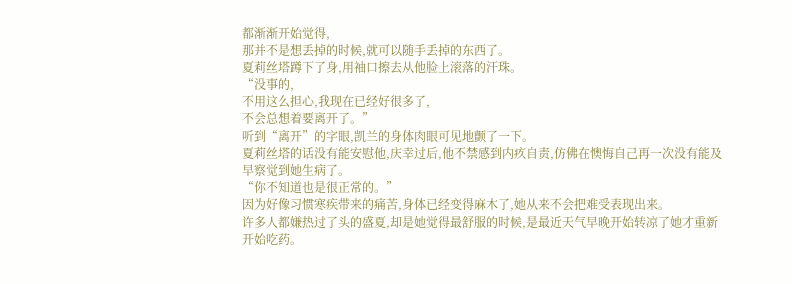都渐渐开始觉得,
那并不是想丢掉的时候,就可以随手丢掉的东西了。
夏莉丝塔蹲下了身,用袖口擦去从他脸上滚落的汗珠。
“没事的,
不用这么担心,我现在已经好很多了,
不会总想着要离开了。”
听到“离开”的字眼,凯兰的身体肉眼可见地颤了一下。
夏莉丝塔的话没有能安慰他,庆幸过后,他不禁感到内疚自责,仿佛在懊悔自己再一次没有能及早察觉到她生病了。
“你不知道也是很正常的。”
因为好像习惯寒疾带来的痛苦,身体已经变得麻木了,她从来不会把难受表现出来。
许多人都嫌热过了头的盛夏,却是她觉得最舒服的时候,是最近天气早晚开始转凉了她才重新开始吃药。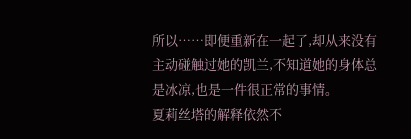所以……即便重新在一起了,却从来没有主动碰触过她的凯兰,不知道她的身体总是冰凉,也是一件很正常的事情。
夏莉丝塔的解释依然不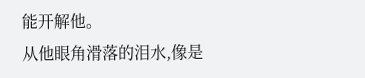能开解他。
从他眼角滑落的泪水,像是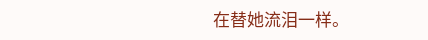在替她流泪一样。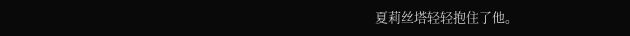夏莉丝塔轻轻抱住了他。